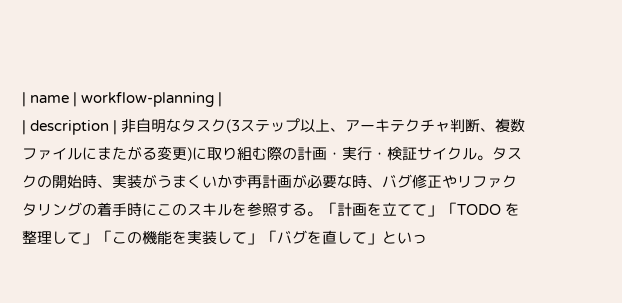| name | workflow-planning |
| description | 非自明なタスク(3ステップ以上、アーキテクチャ判断、複数ファイルにまたがる変更)に取り組む際の計画・実行・検証サイクル。タスクの開始時、実装がうまくいかず再計画が必要な時、バグ修正やリファクタリングの着手時にこのスキルを参照する。「計画を立てて」「TODO を整理して」「この機能を実装して」「バグを直して」といっ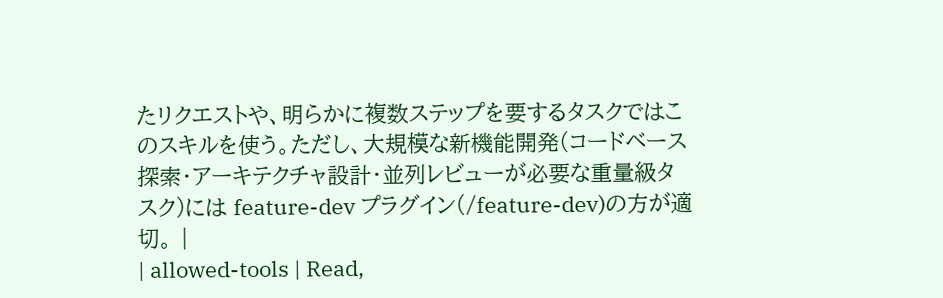たリクエストや、明らかに複数ステップを要するタスクではこのスキルを使う。ただし、大規模な新機能開発(コードベース探索・アーキテクチャ設計・並列レビューが必要な重量級タスク)には feature-dev プラグイン(/feature-dev)の方が適切。 |
| allowed-tools | Read,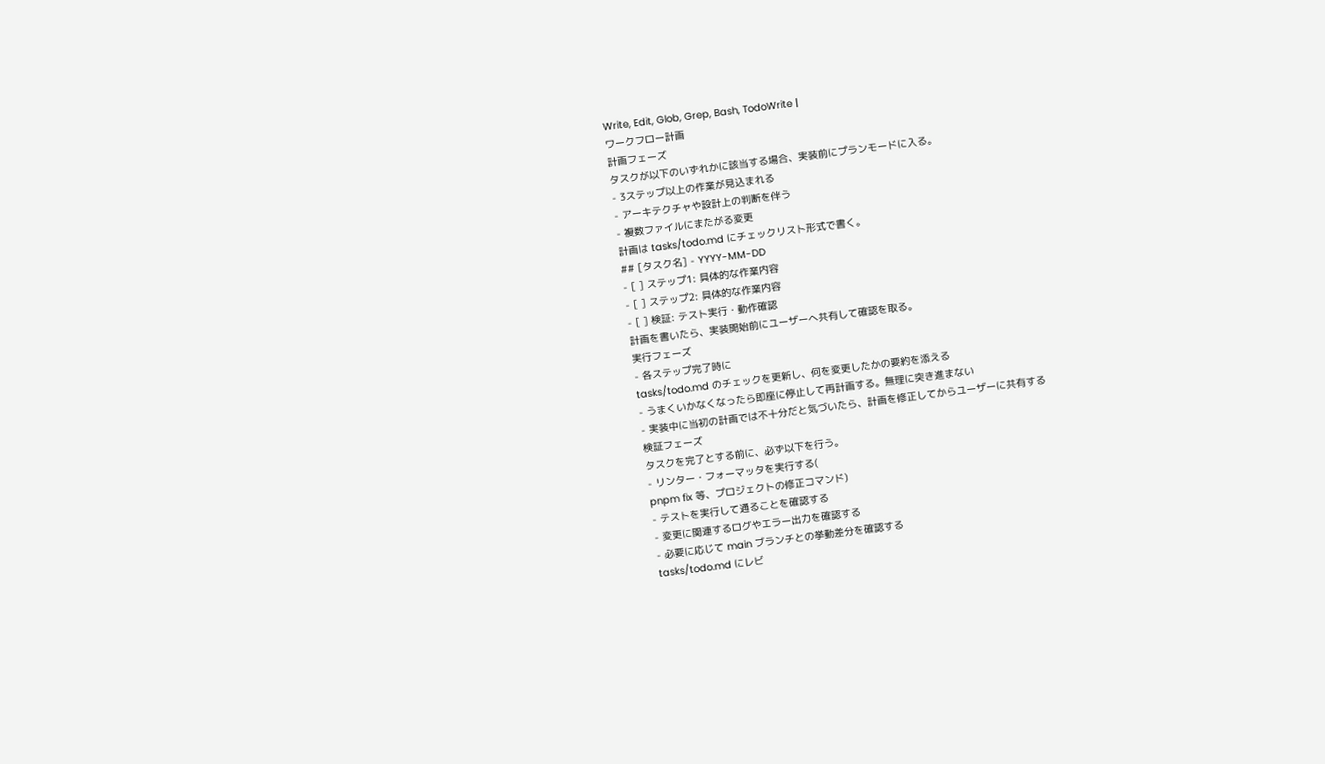Write, Edit, Glob, Grep, Bash, TodoWrite |
ワークフロー計画
計画フェーズ
タスクが以下のいずれかに該当する場合、実装前にプランモードに入る。
- 3ステップ以上の作業が見込まれる
- アーキテクチャや設計上の判断を伴う
- 複数ファイルにまたがる変更
計画は tasks/todo.md にチェックリスト形式で書く。
## [タスク名] - YYYY-MM-DD
- [ ] ステップ1: 具体的な作業内容
- [ ] ステップ2: 具体的な作業内容
- [ ] 検証: テスト実行・動作確認
計画を書いたら、実装開始前にユーザーへ共有して確認を取る。
実行フェーズ
- 各ステップ完了時に
tasks/todo.md のチェックを更新し、何を変更したかの要約を添える
- うまくいかなくなったら即座に停止して再計画する。無理に突き進まない
- 実装中に当初の計画では不十分だと気づいたら、計画を修正してからユーザーに共有する
検証フェーズ
タスクを完了とする前に、必ず以下を行う。
- リンター・フォーマッタを実行する(
pnpm fix 等、プロジェクトの修正コマンド)
- テストを実行して通ることを確認する
- 変更に関連するログやエラー出力を確認する
- 必要に応じて main ブランチとの挙動差分を確認する
tasks/todo.md にレビ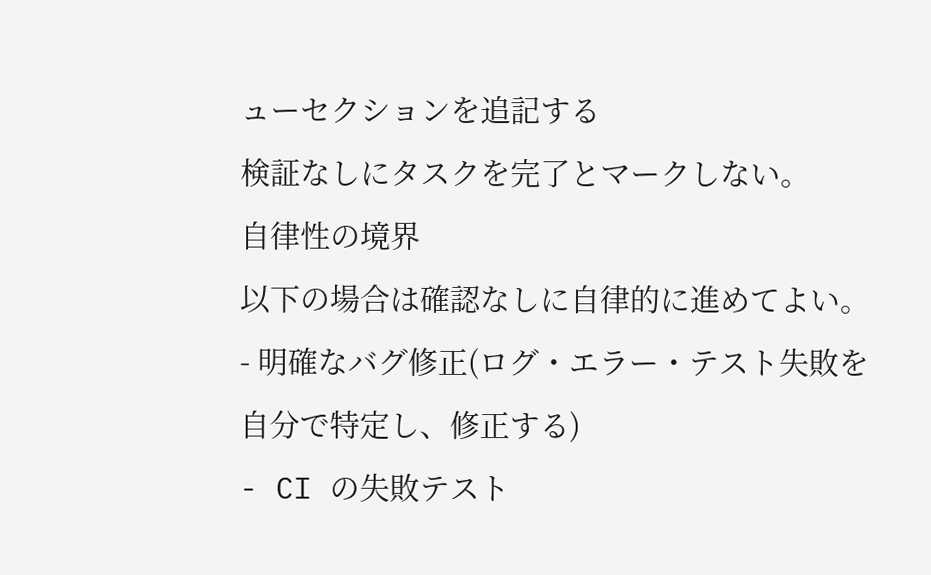ューセクションを追記する
検証なしにタスクを完了とマークしない。
自律性の境界
以下の場合は確認なしに自律的に進めてよい。
- 明確なバグ修正(ログ・エラー・テスト失敗を自分で特定し、修正する)
- CI の失敗テスト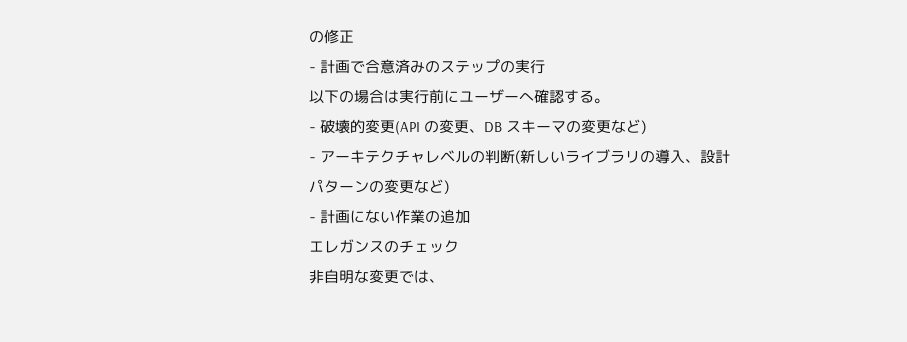の修正
- 計画で合意済みのステップの実行
以下の場合は実行前にユーザーへ確認する。
- 破壊的変更(API の変更、DB スキーマの変更など)
- アーキテクチャレベルの判断(新しいライブラリの導入、設計パターンの変更など)
- 計画にない作業の追加
エレガンスのチェック
非自明な変更では、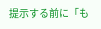提示する前に「も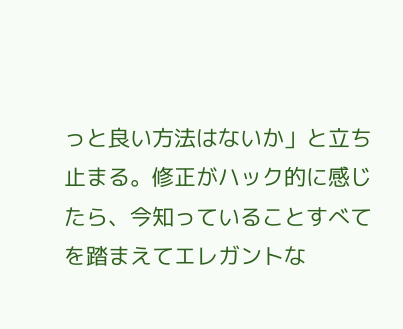っと良い方法はないか」と立ち止まる。修正がハック的に感じたら、今知っていることすべてを踏まえてエレガントな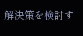解決策を検討す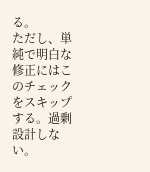る。
ただし、単純で明白な修正にはこのチェックをスキップする。過剰設計しない。